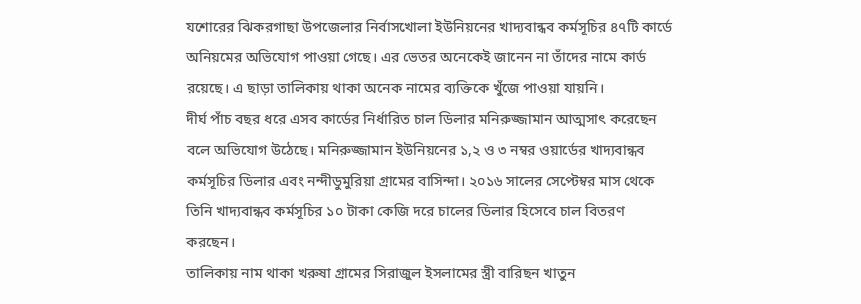যশোরের ঝিকরগাছা উপজেলার নির্বাসখোলা ইউনিয়নের খাদ্যবান্ধব কর্মসূচির ৪৭টি কার্ডে অনিয়মের অভিযোগ পাওয়া গেছে। এর ভেতর অনেকেই জানেন না তাঁদের নামে কার্ড রয়েছে। এ ছাড়া তালিকায় থাকা অনেক নামের ব্যক্তিকে খুঁজে পাওয়া যায়নি।
দীর্ঘ পাঁচ বছর ধরে এসব কার্ডের নির্ধারিত চাল ডিলার মনিরুজ্জামান আত্মসাৎ করেছেন বলে অভিযোগ উঠেছে। মনিরুজ্জামান ইউনিয়নের ১,২ ও ৩ নম্বর ওয়ার্ডের খাদ্যবান্ধব কর্মসূচির ডিলার এবং নন্দীডুমুরিয়া গ্রামের বাসিন্দা। ২০১৬ সালের সেপ্টেম্বর মাস থেকে তিনি খাদ্যবান্ধব কর্মসূচির ১০ টাকা কেজি দরে চালের ডিলার হিসেবে চাল বিতরণ করছেন।
তালিকায় নাম থাকা খরুষা গ্রামের সিরাজুল ইসলামের স্ত্রী বারিছন খাতুন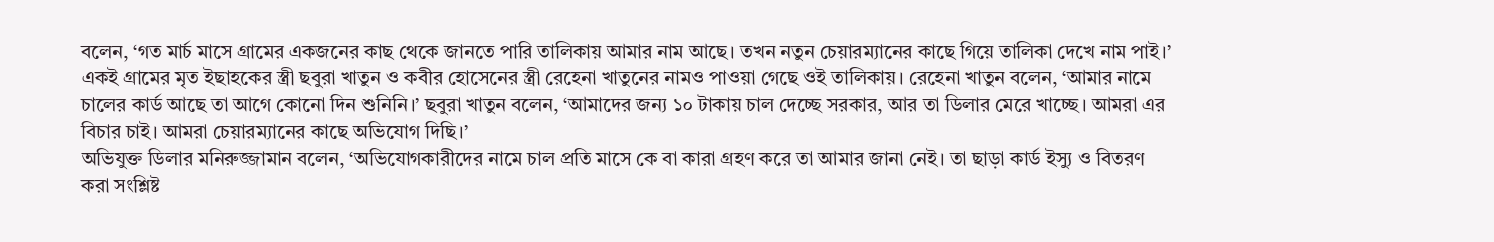বলেন, ‘গত মার্চ মাসে গ্রামের একজনের কাছ থেকে জানতে পারি তালিকায় আমার নাম আছে। তখন নতুন চেয়ারম্যানের কাছে গিয়ে তালিকা দেখে নাম পাই।’
একই গ্রামের মৃত ইছাহকের স্ত্রী ছবুরা খাতুন ও কবীর হোসেনের স্ত্রী রেহেনা খাতুনের নামও পাওয়া গেছে ওই তালিকায়। রেহেনা খাতুন বলেন, ‘আমার নামে চালের কার্ড আছে তা আগে কোনো দিন শুনিনি।’ ছবুরা খাতুন বলেন, ‘আমাদের জন্য ১০ টাকায় চাল দেচ্ছে সরকার, আর তা ডিলার মেরে খাচ্ছে। আমরা এর বিচার চাই। আমরা চেয়ারম্যানের কাছে অভিযোগ দিছি।’
অভিযুক্ত ডিলার মনিরুজ্জামান বলেন, ‘অভিযোগকারীদের নামে চাল প্রতি মাসে কে বা কারা গ্রহণ করে তা আমার জানা নেই। তা ছাড়া কার্ড ইস্যু ও বিতরণ করা সংশ্লিষ্ট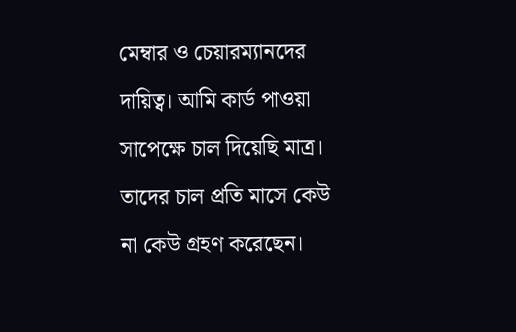মেম্বার ও চেয়ারম্যানদের দায়িত্ব। আমি কার্ড পাওয়া সাপেক্ষে চাল দিয়েছি মাত্র। তাদের চাল প্রতি মাসে কেউ না কেউ গ্রহণ করেছেন।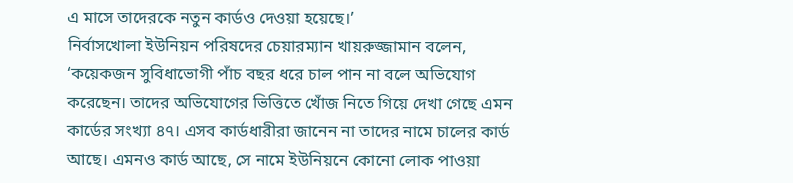এ মাসে তাদেরকে নতুন কার্ডও দেওয়া হয়েছে।’
নির্বাসখোলা ইউনিয়ন পরিষদের চেয়ারম্যান খায়রুজ্জামান বলেন, ‘কয়েকজন সুবিধাভোগী পাঁচ বছর ধরে চাল পান না বলে অভিযোগ করেছেন। তাদের অভিযোগের ভিত্তিতে খোঁজ নিতে গিয়ে দেখা গেছে এমন কার্ডের সংখ্যা ৪৭। এসব কার্ডধারীরা জানেন না তাদের নামে চালের কার্ড আছে। এমনও কার্ড আছে, সে নামে ইউনিয়নে কোনো লোক পাওয়া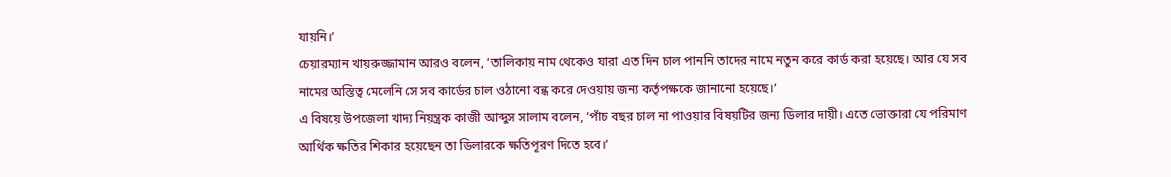যায়নি।’
চেয়ারম্যান খায়রুজ্জামান আরও বলেন, ‘তালিকায় নাম থেকেও যারা এত দিন চাল পাননি তাদের নামে নতুন করে কার্ড করা হয়েছে। আর যে সব নামের অস্তিত্ব মেলেনি সে সব কার্ডের চাল ওঠানো বন্ধ করে দেওয়ায় জন্য কর্তৃপক্ষকে জানানো হয়েছে।’
এ বিষয়ে উপজেলা খাদ্য নিয়ন্ত্রক কাজী আব্দুস সালাম বলেন, ‘পাঁচ বছর চাল না পাওয়ার বিষয়টির জন্য ডিলার দায়ী। এতে ভোক্তারা যে পরিমাণ আর্থিক ক্ষতির শিকার হয়েছেন তা ডিলারকে ক্ষতিপূরণ দিতে হবে।’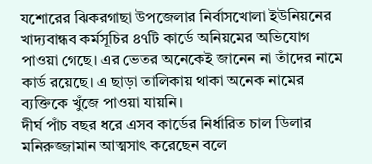যশোরের ঝিকরগাছা উপজেলার নির্বাসখোলা ইউনিয়নের খাদ্যবান্ধব কর্মসূচির ৪৭টি কার্ডে অনিয়মের অভিযোগ পাওয়া গেছে। এর ভেতর অনেকেই জানেন না তাঁদের নামে কার্ড রয়েছে। এ ছাড়া তালিকায় থাকা অনেক নামের ব্যক্তিকে খুঁজে পাওয়া যায়নি।
দীর্ঘ পাঁচ বছর ধরে এসব কার্ডের নির্ধারিত চাল ডিলার মনিরুজ্জামান আত্মসাৎ করেছেন বলে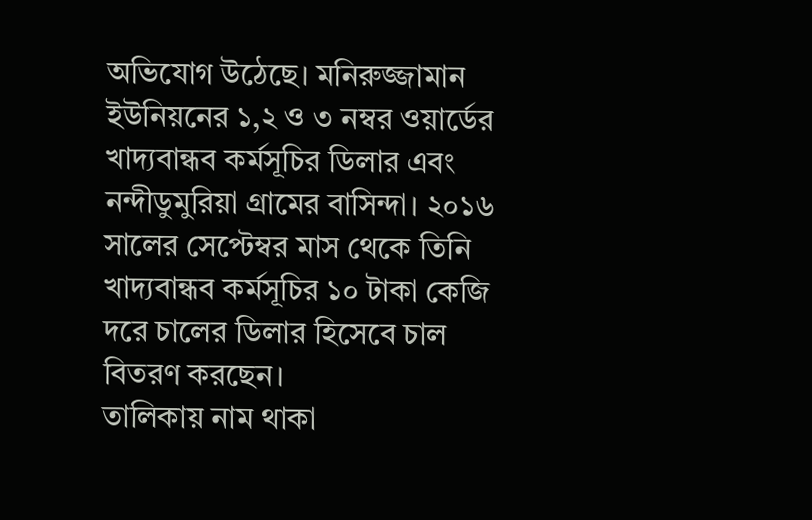অভিযোগ উঠেছে। মনিরুজ্জামান ইউনিয়নের ১,২ ও ৩ নম্বর ওয়ার্ডের খাদ্যবান্ধব কর্মসূচির ডিলার এবং নন্দীডুমুরিয়া গ্রামের বাসিন্দা। ২০১৬ সালের সেপ্টেম্বর মাস থেকে তিনি খাদ্যবান্ধব কর্মসূচির ১০ টাকা কেজি দরে চালের ডিলার হিসেবে চাল বিতরণ করছেন।
তালিকায় নাম থাকা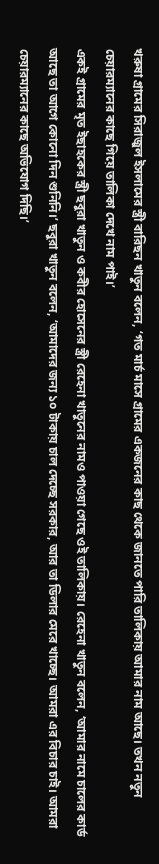খরুষা গ্রামের সিরাজুল ইসলামের স্ত্রী বারিছন খাতুন বলেন, ‘গত মার্চ মাসে গ্রামের একজনের কাছ থেকে জানতে পারি তালিকায় আমার নাম আছে। তখন নতুন চেয়ারম্যানের কাছে গিয়ে তালিকা দেখে নাম পাই।’
একই গ্রামের মৃত ইছাহকের স্ত্রী ছবুরা খাতুন ও কবীর হোসেনের স্ত্রী রেহেনা খাতুনের নামও পাওয়া গেছে ওই তালিকায়। রেহেনা খাতুন বলেন, ‘আমার নামে চালের কার্ড আছে তা আগে কোনো দিন শুনিনি।’ ছবুরা খাতুন বলেন, ‘আমাদের জন্য ১০ টাকায় চাল দেচ্ছে সরকার, আর তা ডিলার মেরে খাচ্ছে। আমরা এর বিচার চাই। আমরা চেয়ারম্যানের কাছে অভিযোগ দিছি।’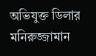অভিযুক্ত ডিলার মনিরুজ্জামান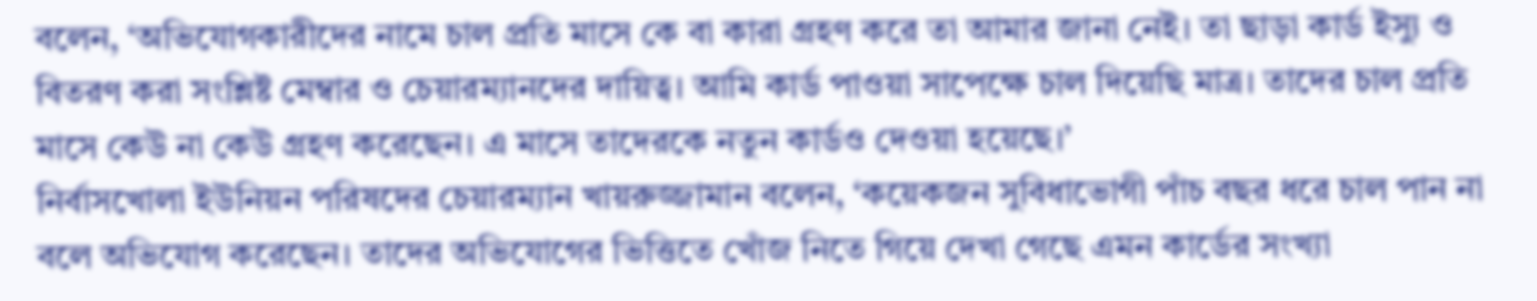বলেন, ‘অভিযোগকারীদের নামে চাল প্রতি মাসে কে বা কারা গ্রহণ করে তা আমার জানা নেই। তা ছাড়া কার্ড ইস্যু ও বিতরণ করা সংশ্লিষ্ট মেম্বার ও চেয়ারম্যানদের দায়িত্ব। আমি কার্ড পাওয়া সাপেক্ষে চাল দিয়েছি মাত্র। তাদের চাল প্রতি মাসে কেউ না কেউ গ্রহণ করেছেন। এ মাসে তাদেরকে নতুন কার্ডও দেওয়া হয়েছে।’
নির্বাসখোলা ইউনিয়ন পরিষদের চেয়ারম্যান খায়রুজ্জামান বলেন, ‘কয়েকজন সুবিধাভোগী পাঁচ বছর ধরে চাল পান না বলে অভিযোগ করেছেন। তাদের অভিযোগের ভিত্তিতে খোঁজ নিতে গিয়ে দেখা গেছে এমন কার্ডের সংখ্যা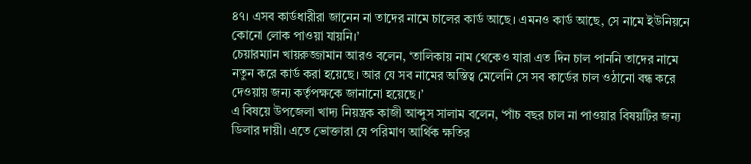৪৭। এসব কার্ডধারীরা জানেন না তাদের নামে চালের কার্ড আছে। এমনও কার্ড আছে, সে নামে ইউনিয়নে কোনো লোক পাওয়া যায়নি।’
চেয়ারম্যান খায়রুজ্জামান আরও বলেন, ‘তালিকায় নাম থেকেও যারা এত দিন চাল পাননি তাদের নামে নতুন করে কার্ড করা হয়েছে। আর যে সব নামের অস্তিত্ব মেলেনি সে সব কার্ডের চাল ওঠানো বন্ধ করে দেওয়ায় জন্য কর্তৃপক্ষকে জানানো হয়েছে।’
এ বিষয়ে উপজেলা খাদ্য নিয়ন্ত্রক কাজী আব্দুস সালাম বলেন, ‘পাঁচ বছর চাল না পাওয়ার বিষয়টির জন্য ডিলার দায়ী। এতে ভোক্তারা যে পরিমাণ আর্থিক ক্ষতির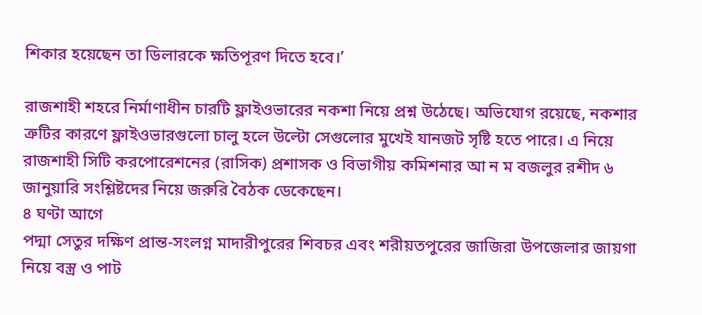শিকার হয়েছেন তা ডিলারকে ক্ষতিপূরণ দিতে হবে।’

রাজশাহী শহরে নির্মাণাধীন চারটি ফ্লাইওভারের নকশা নিয়ে প্রশ্ন উঠেছে। অভিযোগ রয়েছে, নকশার ত্রুটির কারণে ফ্লাইওভারগুলো চালু হলে উল্টো সেগুলোর মুখেই যানজট সৃষ্টি হতে পারে। এ নিয়ে রাজশাহী সিটি করপোরেশনের (রাসিক) প্রশাসক ও বিভাগীয় কমিশনার আ ন ম বজলুর রশীদ ৬ জানুয়ারি সংশ্লিষ্টদের নিয়ে জরুরি বৈঠক ডেকেছেন।
৪ ঘণ্টা আগে
পদ্মা সেতুর দক্ষিণ প্রান্ত-সংলগ্ন মাদারীপুরের শিবচর এবং শরীয়তপুরের জাজিরা উপজেলার জায়গা নিয়ে বস্ত্র ও পাট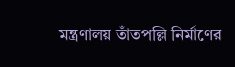মন্ত্রণালয় তাঁতপল্লি নির্মাণের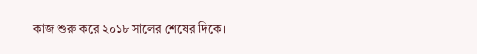কাজ শুরু করে ২০১৮ সালের শেষের দিকে।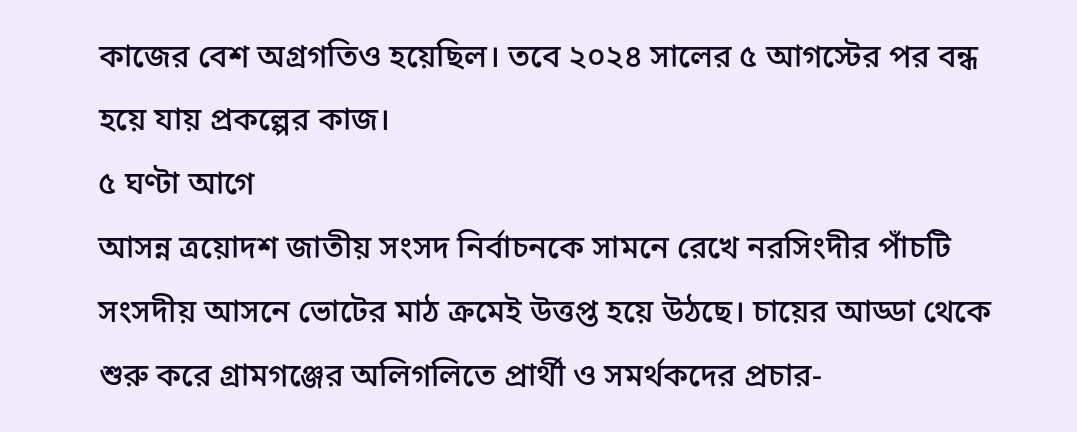কাজের বেশ অগ্রগতিও হয়েছিল। তবে ২০২৪ সালের ৫ আগস্টের পর বন্ধ হয়ে যায় প্রকল্পের কাজ।
৫ ঘণ্টা আগে
আসন্ন ত্রয়োদশ জাতীয় সংসদ নির্বাচনকে সামনে রেখে নরসিংদীর পাঁচটি সংসদীয় আসনে ভোটের মাঠ ক্রমেই উত্তপ্ত হয়ে উঠছে। চায়ের আড্ডা থেকে শুরু করে গ্রামগঞ্জের অলিগলিতে প্রার্থী ও সমর্থকদের প্রচার-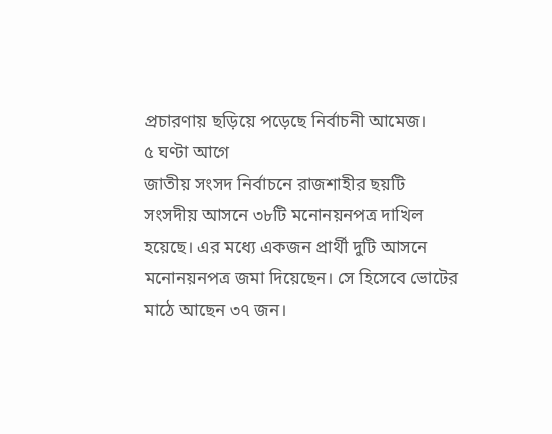প্রচারণায় ছড়িয়ে পড়েছে নির্বাচনী আমেজ।
৫ ঘণ্টা আগে
জাতীয় সংসদ নির্বাচনে রাজশাহীর ছয়টি সংসদীয় আসনে ৩৮টি মনোনয়নপত্র দাখিল হয়েছে। এর মধ্যে একজন প্রার্থী দুটি আসনে মনোনয়নপত্র জমা দিয়েছেন। সে হিসেবে ভোটের মাঠে আছেন ৩৭ জন।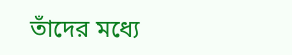তাঁদের মধ্যে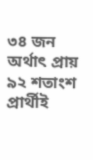৩৪ জন অর্থাৎ প্রায় ৯২ শতাংশ প্রার্থীই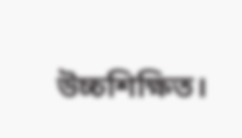উচ্চশিক্ষিত।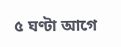৫ ঘণ্টা আগে